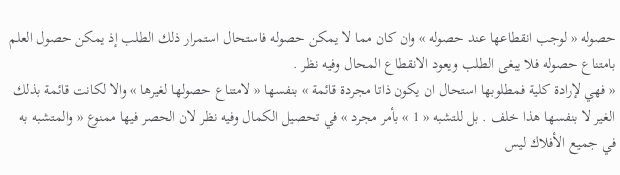حصوله « لوجب انقطاعها عند حصوله » وان كان مما لا يمكن حصوله فاستحال استمرار ذلك الطلب إذ يمكن حصول العلم بامتناع حصوله فلا يبغى الطلب ويعود الانقطاع المحال وفيه نظر .
« فهي لإرادة كلية فمطلوبها استحال ان يكون ذاتا مجردة قائمة » بنفسها « لامتناع حصولها لغيرها » والا لكانت قائمة بذلك الغير لا بنفسها هذا خلف . بل للتشبه « 1 » بأمر مجرد » في تحصيل الكمال وفيه نظر لان الحصر فيها ممنوع « والمتشبه به في جميع الأفلاك ليس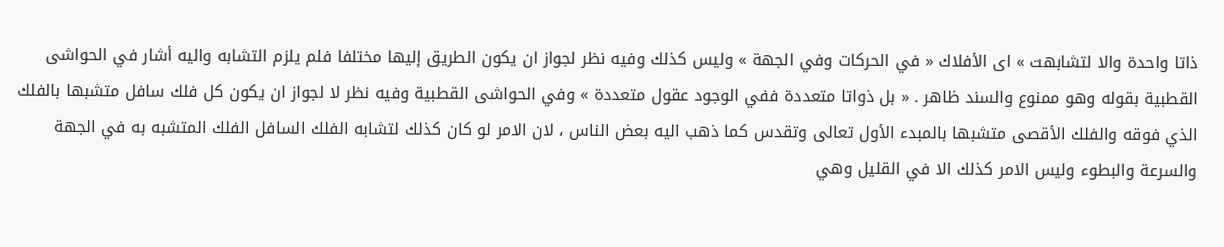ذاتا واحدة والا لتشابهت » اى الأفلاك « في الحركات وفي الجهة » وليس كذلك وفيه نظر لجواز ان يكون الطريق إليها مختلفا فلم يلزم التشابه واليه أشار في الحواشى القطبية بقوله وهو ممنوع والسند ظاهر . « بل ذواتا متعددة ففي الوجود عقول متعددة » وفي الحواشى القطبية وفيه نظر لا لجواز ان يكون كل فلك سافل متشبها بالفلك الذي فوقه والفلك الأقصى متشبها بالمبدء الأول تعالى وتقدس كما ذهب اليه بعض الناس ، لان الامر لو كان كذلك لتشابه الفلك السافل الفلك المتشبه به في الجهة والسرعة والبطوء وليس الامر كذلك الا في القليل وهي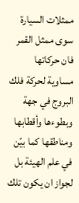ممثلات السيارة سوى ممثل القمر فان حركاتها مساوية لحركة فلك البروج في جهة وبطوءها وأقطابها ومناطقها كما بيّن في علم الهيئة بل لجواز ان يكون تلك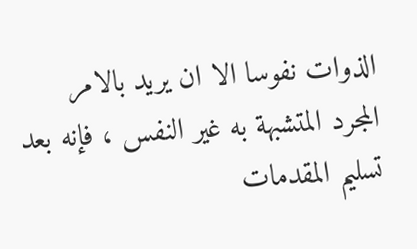الذوات نفوسا الا ان يريد بالامر المجرد المتشبهة به غير النفس ، فإنه بعد تسليم المقدمات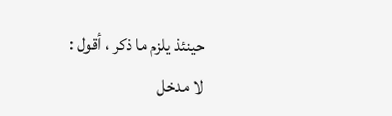حينئذ يلزم ما ذكر ، أقول :
لا مدخل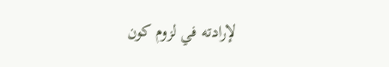لإرادته في لزوم كون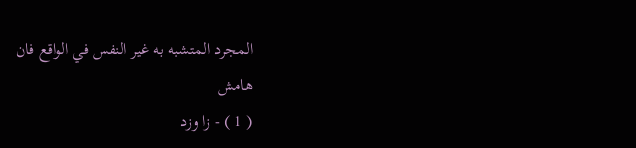المجرد المتشبه به غير النفس في الواقع فان
هامش
( 1 ) - زا وزد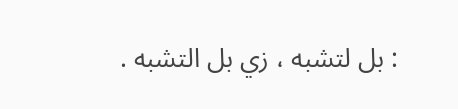: بل لتشبه ، زي بل التشبه .